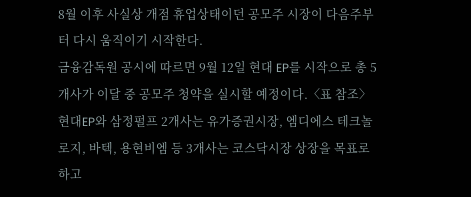8월 이후 사실상 개점 휴업상태이던 공모주 시장이 다음주부터 다시 움직이기 시작한다.
금융감독원 공시에 따르면 9월 12일 현대 EP를 시작으로 총 5개사가 이달 중 공모주 청약을 실시할 예정이다.〈표 참조〉
현대EP와 삼정펄프 2개사는 유가증권시장, 엠디에스 테크놀로지, 바텍, 용현비엠 등 3개사는 코스닥시장 상장을 목표로 하고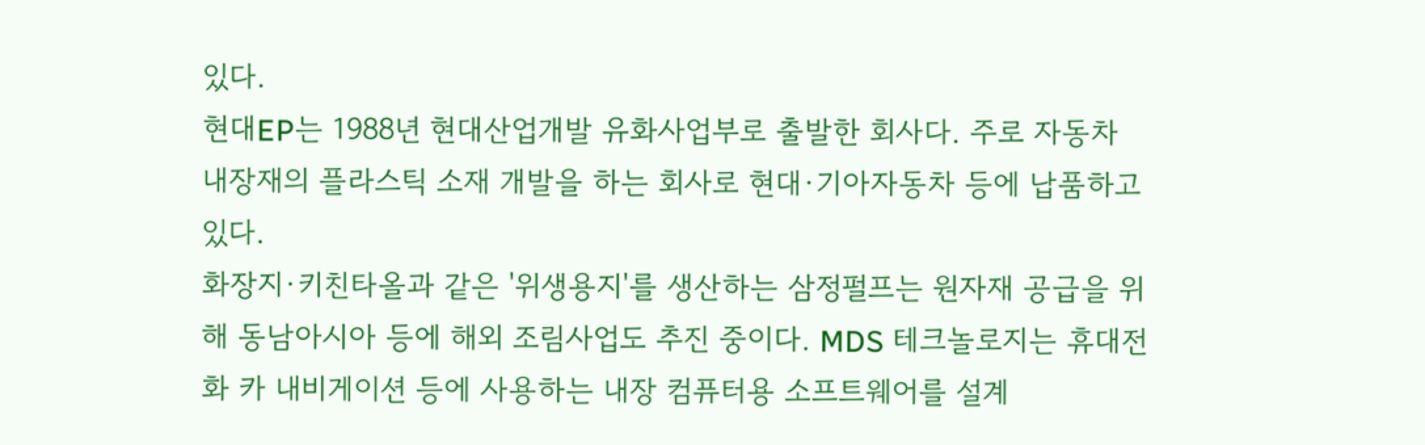있다.
현대EP는 1988년 현대산업개발 유화사업부로 출발한 회사다. 주로 자동차 내장재의 플라스틱 소재 개발을 하는 회사로 현대·기아자동차 등에 납품하고 있다.
화장지·키친타올과 같은 '위생용지'를 생산하는 삼정펄프는 원자재 공급을 위해 동남아시아 등에 해외 조림사업도 추진 중이다. MDS 테크놀로지는 휴대전화 카 내비게이션 등에 사용하는 내장 컴퓨터용 소프트웨어를 설계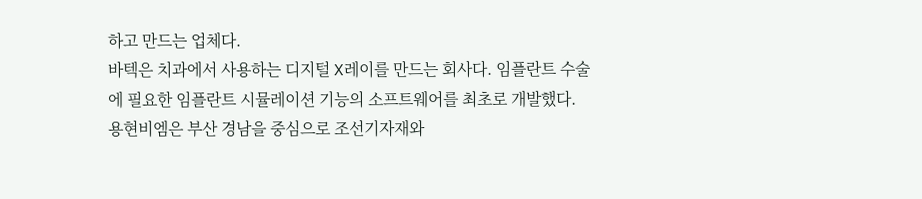하고 만드는 업체다.
바텍은 치과에서 사용하는 디지털 X레이를 만드는 회사다. 임플란트 수술에 필요한 임플란트 시뮬레이션 기능의 소프트웨어를 최초로 개발했다.
용현비엠은 부산 경남을 중심으로 조선기자재와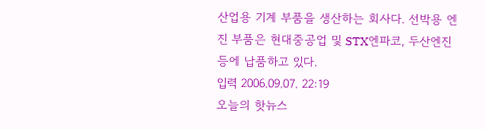산업용 기계 부품을 생산하는 회사다. 선박용 엔진 부품은 현대중공업 및 STX엔파코, 두산엔진 등에 납품하고 있다.
입력 2006.09.07. 22:19
오늘의 핫뉴스